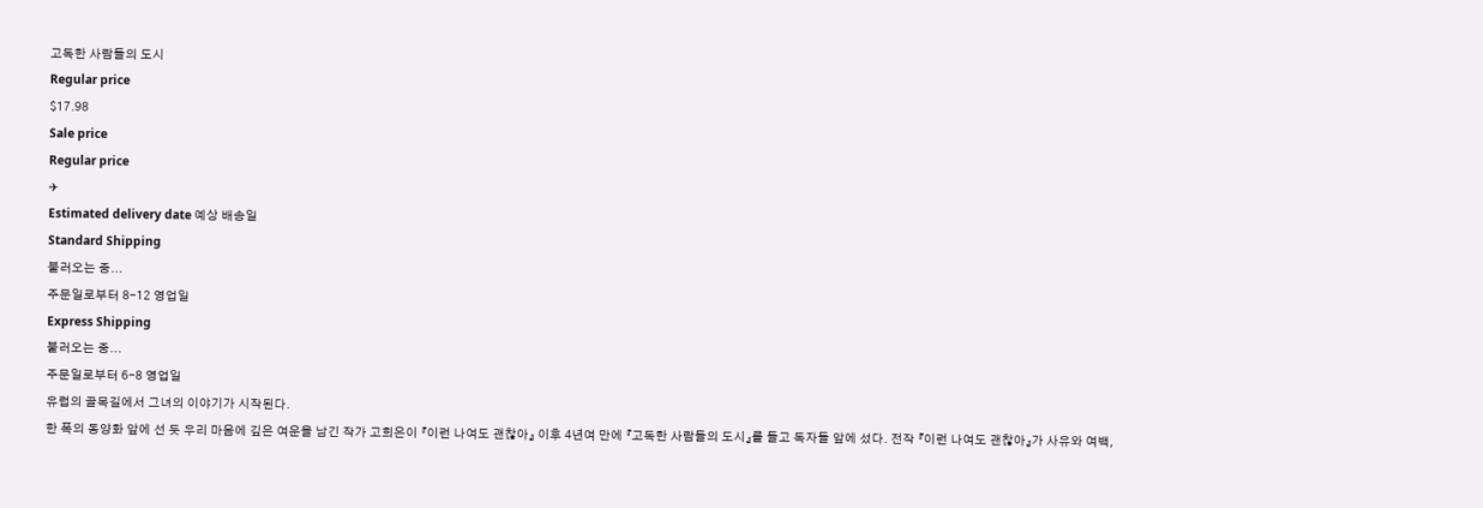고독한 사람들의 도시
Regular price
$17.98
Sale price
Regular price
✈
Estimated delivery date 예상 배송일
Standard Shipping
불러오는 중...
주문일로부터 8-12 영업일
Express Shipping
불러오는 중...
주문일로부터 6-8 영업일
유럽의 골목길에서 그녀의 이야기가 시작된다.
한 폭의 동양화 앞에 선 듯 우리 마음에 깊은 여운을 남긴 작가 고희은이 『이런 나여도 괜찮아』 이후 4년여 만에 『고독한 사람들의 도시』를 들고 독자들 앞에 섰다. 전작 『이런 나여도 괜찮아』가 사유와 여백,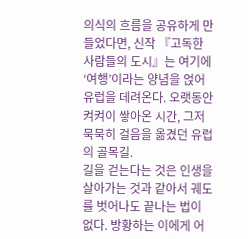의식의 흐름을 공유하게 만들었다면, 신작 『고독한 사람들의 도시』는 여기에 ‘여행’이라는 양념을 얹어 유럽을 데려온다. 오랫동안 켜켜이 쌓아온 시간, 그저 묵묵히 걸음을 옮겼던 유럽의 골목길.
길을 걷는다는 것은 인생을 살아가는 것과 같아서 궤도를 벗어나도 끝나는 법이 없다. 방황하는 이에게 어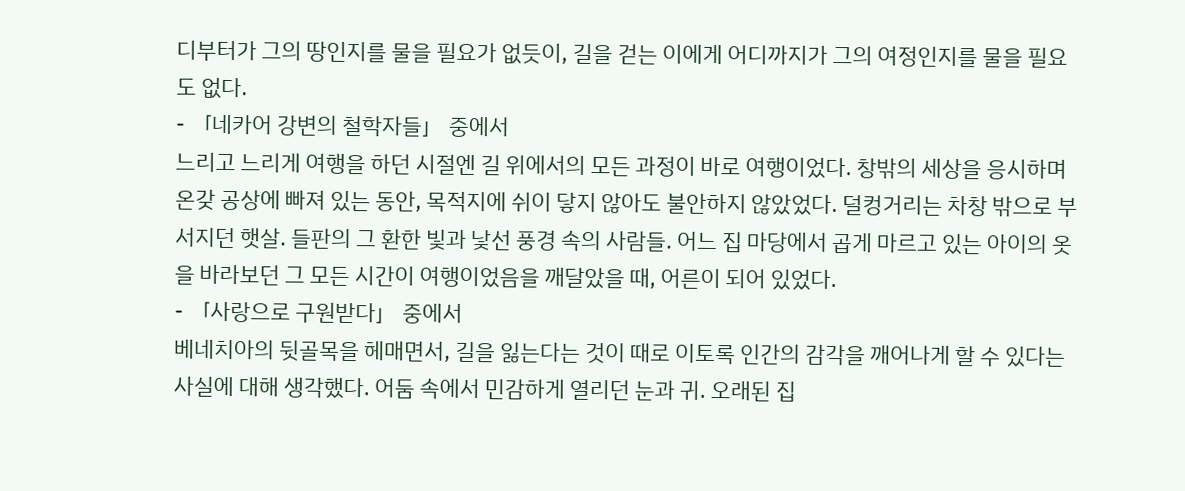디부터가 그의 땅인지를 물을 필요가 없듯이, 길을 걷는 이에게 어디까지가 그의 여정인지를 물을 필요도 없다.
- 「네카어 강변의 철학자들」 중에서
느리고 느리게 여행을 하던 시절엔 길 위에서의 모든 과정이 바로 여행이었다. 창밖의 세상을 응시하며 온갖 공상에 빠져 있는 동안, 목적지에 쉬이 닿지 않아도 불안하지 않았었다. 덜컹거리는 차창 밖으로 부서지던 햇살. 들판의 그 환한 빛과 낯선 풍경 속의 사람들. 어느 집 마당에서 곱게 마르고 있는 아이의 옷을 바라보던 그 모든 시간이 여행이었음을 깨달았을 때, 어른이 되어 있었다.
- 「사랑으로 구원받다」 중에서
베네치아의 뒷골목을 헤매면서, 길을 잃는다는 것이 때로 이토록 인간의 감각을 깨어나게 할 수 있다는 사실에 대해 생각했다. 어둠 속에서 민감하게 열리던 눈과 귀. 오래된 집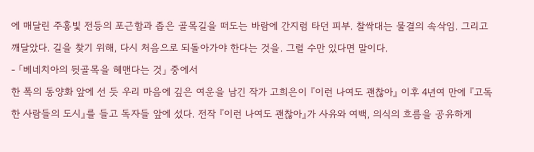에 매달린 주홍빛 전등의 포근함과 좁은 골목길을 떠도는 바람에 간지럼 타던 피부. 찰싹대는 물결의 속삭임. 그리고 깨달았다. 길을 찾기 위해, 다시 처음으로 되돌아가야 한다는 것을. 그럴 수만 있다면 말이다.
- 「베네치아의 뒷골목을 헤맨다는 것」 중에서
한 폭의 동양화 앞에 선 듯 우리 마음에 깊은 여운을 남긴 작가 고희은이 『이런 나여도 괜찮아』 이후 4년여 만에 『고독한 사람들의 도시』를 들고 독자들 앞에 섰다. 전작 『이런 나여도 괜찮아』가 사유와 여백, 의식의 흐름을 공유하게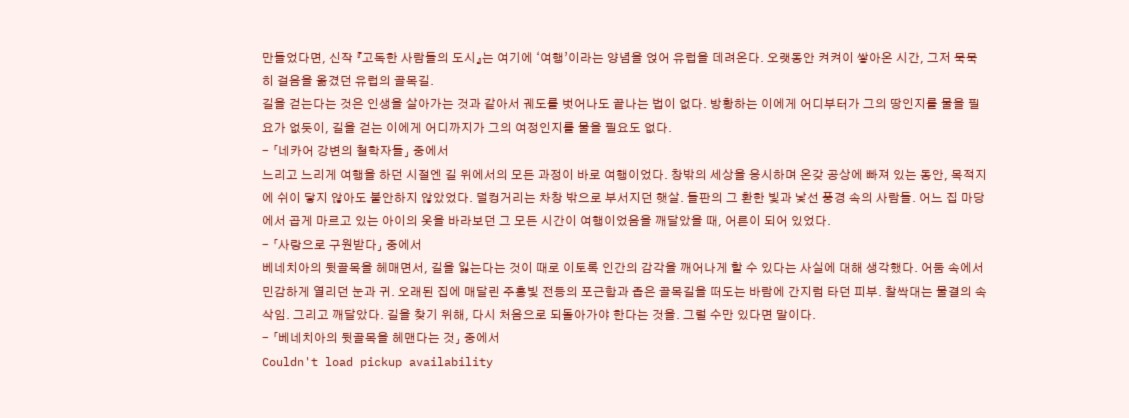만들었다면, 신작 『고독한 사람들의 도시』는 여기에 ‘여행’이라는 양념을 얹어 유럽을 데려온다. 오랫동안 켜켜이 쌓아온 시간, 그저 묵묵히 걸음을 옮겼던 유럽의 골목길.
길을 걷는다는 것은 인생을 살아가는 것과 같아서 궤도를 벗어나도 끝나는 법이 없다. 방황하는 이에게 어디부터가 그의 땅인지를 물을 필요가 없듯이, 길을 걷는 이에게 어디까지가 그의 여정인지를 물을 필요도 없다.
- 「네카어 강변의 철학자들」 중에서
느리고 느리게 여행을 하던 시절엔 길 위에서의 모든 과정이 바로 여행이었다. 창밖의 세상을 응시하며 온갖 공상에 빠져 있는 동안, 목적지에 쉬이 닿지 않아도 불안하지 않았었다. 덜컹거리는 차창 밖으로 부서지던 햇살. 들판의 그 환한 빛과 낯선 풍경 속의 사람들. 어느 집 마당에서 곱게 마르고 있는 아이의 옷을 바라보던 그 모든 시간이 여행이었음을 깨달았을 때, 어른이 되어 있었다.
- 「사랑으로 구원받다」 중에서
베네치아의 뒷골목을 헤매면서, 길을 잃는다는 것이 때로 이토록 인간의 감각을 깨어나게 할 수 있다는 사실에 대해 생각했다. 어둠 속에서 민감하게 열리던 눈과 귀. 오래된 집에 매달린 주홍빛 전등의 포근함과 좁은 골목길을 떠도는 바람에 간지럼 타던 피부. 찰싹대는 물결의 속삭임. 그리고 깨달았다. 길을 찾기 위해, 다시 처음으로 되돌아가야 한다는 것을. 그럴 수만 있다면 말이다.
- 「베네치아의 뒷골목을 헤맨다는 것」 중에서
Couldn't load pickup availability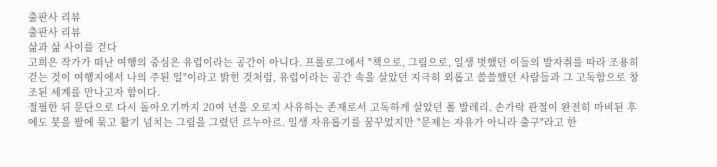출판사 리뷰
출판사 리뷰
삶과 삶 사이를 걷다
고희은 작가가 떠난 여행의 중심은 유럽이라는 공간이 아니다. 프롤로그에서 "책으로, 그림으로, 일생 벗했던 이들의 발자취를 따라 조용히 걷는 것이 여행지에서 나의 주된 일"이라고 밝힌 것처럼, 유럽이라는 공간 속을 살았던 지극히 외롭고 쓸쓸했던 사람들과 그 고독함으로 창조된 세계를 만나고자 함이다.
절필한 뒤 문단으로 다시 돌아오기까지 20여 년을 오로지 사유하는 존재로서 고독하게 살았던 폴 발레리. 손가락 관절이 완전히 마비된 후에도 붓을 팔에 묶고 활기 넘치는 그림을 그렸던 르누아르. 일생 자유롭기를 꿈꾸었지만 "문제는 자유가 아니라 출구"라고 한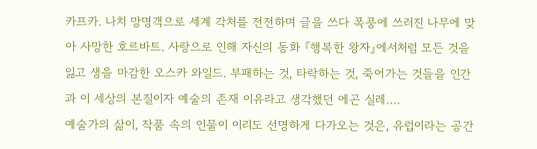카프카. 나치 망명객으로 세계 각처를 전전하며 글을 쓰다 폭풍에 쓰러진 나무에 맞아 사망한 호르바트. 사랑으로 인해 자신의 동화 『행복한 왕자』에서처럼 모든 것을 잃고 생을 마감한 오스카 와일드. 부패하는 것, 타락하는 것, 죽어가는 것들을 인간과 이 세상의 본질이자 예술의 존재 이유라고 생각했던 에곤 실레….
예술가의 삶이, 작품 속의 인물이 이리도 선명하게 다가오는 것은, 유럽이라는 공간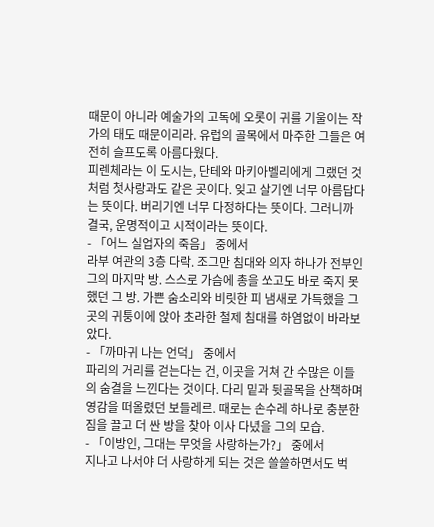때문이 아니라 예술가의 고독에 오롯이 귀를 기울이는 작가의 태도 때문이리라. 유럽의 골목에서 마주한 그들은 여전히 슬프도록 아름다웠다.
피렌체라는 이 도시는, 단테와 마키아벨리에게 그랬던 것처럼 첫사랑과도 같은 곳이다. 잊고 살기엔 너무 아름답다는 뜻이다. 버리기엔 너무 다정하다는 뜻이다. 그러니까 결국, 운명적이고 시적이라는 뜻이다.
- 「어느 실업자의 죽음」 중에서
라부 여관의 3층 다락. 조그만 침대와 의자 하나가 전부인 그의 마지막 방. 스스로 가슴에 총을 쏘고도 바로 죽지 못했던 그 방. 가쁜 숨소리와 비릿한 피 냄새로 가득했을 그곳의 귀퉁이에 앉아 초라한 철제 침대를 하염없이 바라보았다.
- 「까마귀 나는 언덕」 중에서
파리의 거리를 걷는다는 건, 이곳을 거쳐 간 수많은 이들의 숨결을 느낀다는 것이다. 다리 밑과 뒷골목을 산책하며 영감을 떠올렸던 보들레르. 때로는 손수레 하나로 충분한 짐을 끌고 더 싼 방을 찾아 이사 다녔을 그의 모습.
- 「이방인, 그대는 무엇을 사랑하는가?」 중에서
지나고 나서야 더 사랑하게 되는 것은 쓸쓸하면서도 벅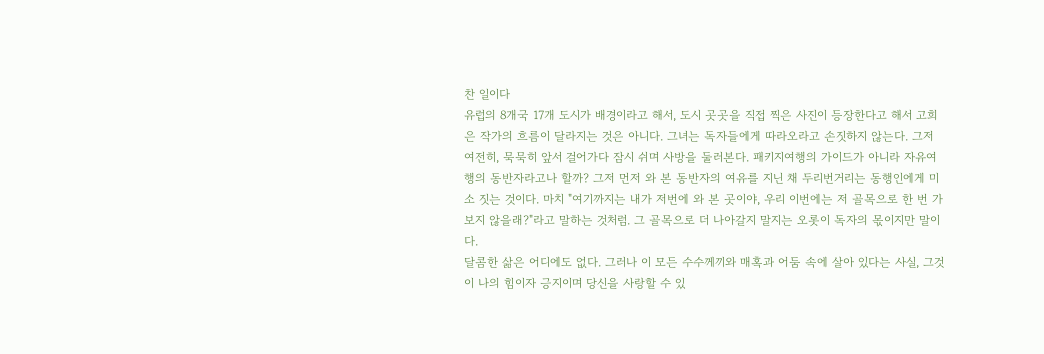찬 일이다
유럽의 8개국 17개 도시가 배경이라고 해서, 도시 곳곳을 직접 찍은 사진이 등장한다고 해서 고희은 작가의 흐름이 달라지는 것은 아니다. 그녀는 독자들에게 따라오라고 손짓하지 않는다. 그저 여전히, 묵묵히 앞서 걸어가다 잠시 쉬며 사방을 둘러본다. 패키지여행의 가이드가 아니라 자유여행의 동반자라고나 할까? 그저 먼저 와 본 동반자의 여유를 지닌 채 두리번거리는 동행인에게 미소 짓는 것이다. 마치 "여기까지는 내가 저번에 와 본 곳이야, 우리 이번에는 저 골목으로 한 번 가보지 않을래?"라고 말하는 것처럼. 그 골목으로 더 나아갈지 말지는 오롯이 독자의 몫이지만 말이다.
달콤한 삶은 어디에도 없다. 그러나 이 모든 수수께끼와 매혹과 어둠 속에 살아 있다는 사실, 그것이 나의 힘이자 긍지이며 당신을 사랑할 수 있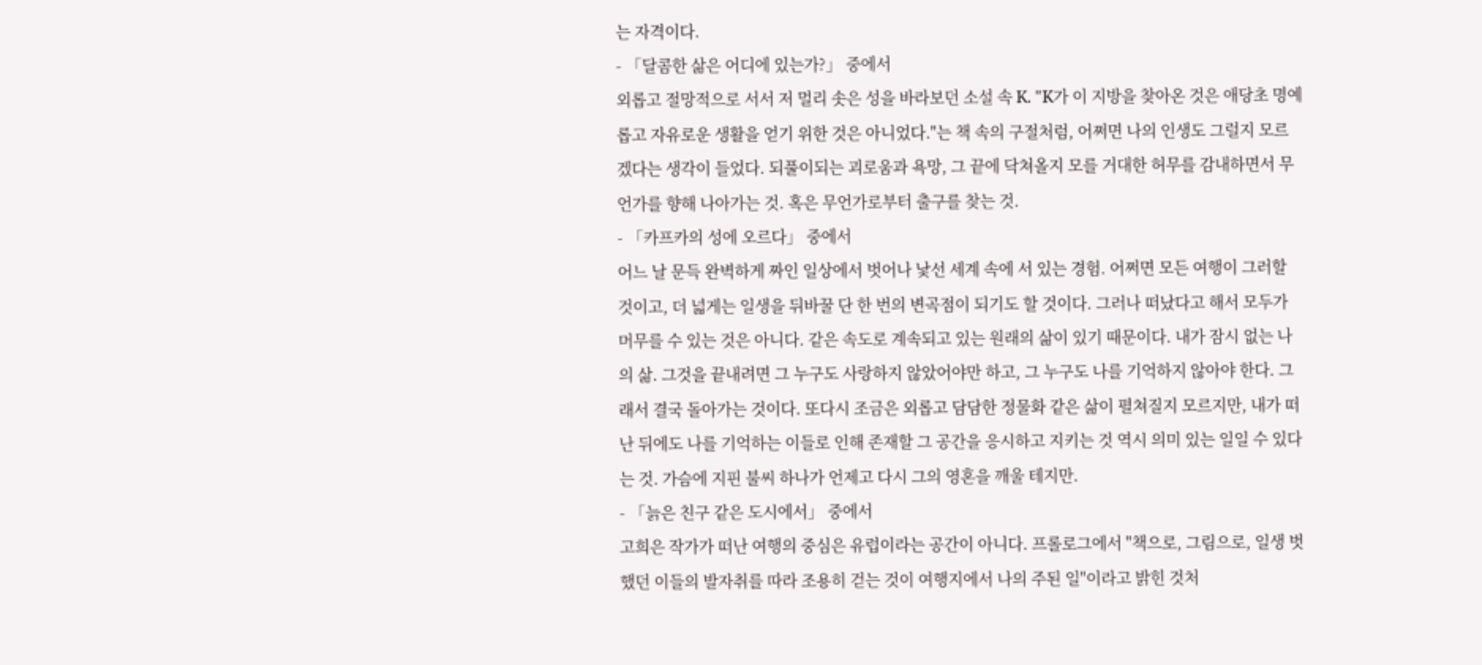는 자격이다.
- 「달콤한 삶은 어디에 있는가?」 중에서
외롭고 절망적으로 서서 저 멀리 솟은 성을 바라보던 소설 속 K. "K가 이 지방을 찾아온 것은 애당초 명예롭고 자유로운 생활을 얻기 위한 것은 아니었다."는 책 속의 구절처럼, 어쩌면 나의 인생도 그럴지 모르겠다는 생각이 들었다. 되풀이되는 괴로움과 욕망, 그 끝에 닥쳐올지 모를 거대한 허무를 감내하면서 무언가를 향해 나아가는 것. 혹은 무언가로부터 출구를 찾는 것.
- 「카프카의 성에 오르다」 중에서
어느 날 문득 완벽하게 짜인 일상에서 벗어나 낯선 세계 속에 서 있는 경험. 어쩌면 모든 여행이 그러할 것이고, 더 넓게는 일생을 뒤바꿀 단 한 번의 변곡점이 되기도 할 것이다. 그러나 떠났다고 해서 모두가 머무를 수 있는 것은 아니다. 같은 속도로 계속되고 있는 원래의 삶이 있기 때문이다. 내가 잠시 없는 나의 삶. 그것을 끝내려면 그 누구도 사랑하지 않았어야만 하고, 그 누구도 나를 기억하지 않아야 한다. 그래서 결국 돌아가는 것이다. 또다시 조금은 외롭고 담담한 정물화 같은 삶이 펼쳐질지 모르지만, 내가 떠난 뒤에도 나를 기억하는 이들로 인해 존재할 그 공간을 응시하고 지키는 것 역시 의미 있는 일일 수 있다는 것. 가슴에 지핀 불씨 하나가 언제고 다시 그의 영혼을 깨울 테지만.
- 「늙은 친구 같은 도시에서」 중에서
고희은 작가가 떠난 여행의 중심은 유럽이라는 공간이 아니다. 프롤로그에서 "책으로, 그림으로, 일생 벗했던 이들의 발자취를 따라 조용히 걷는 것이 여행지에서 나의 주된 일"이라고 밝힌 것처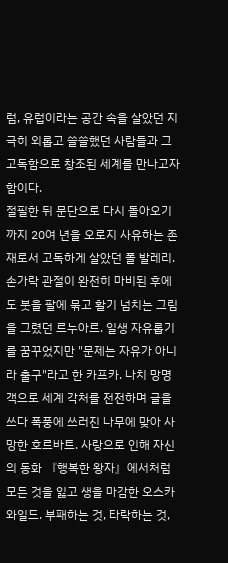럼, 유럽이라는 공간 속을 살았던 지극히 외롭고 쓸쓸했던 사람들과 그 고독함으로 창조된 세계를 만나고자 함이다.
절필한 뒤 문단으로 다시 돌아오기까지 20여 년을 오로지 사유하는 존재로서 고독하게 살았던 폴 발레리. 손가락 관절이 완전히 마비된 후에도 붓을 팔에 묶고 활기 넘치는 그림을 그렸던 르누아르. 일생 자유롭기를 꿈꾸었지만 "문제는 자유가 아니라 출구"라고 한 카프카. 나치 망명객으로 세계 각처를 전전하며 글을 쓰다 폭풍에 쓰러진 나무에 맞아 사망한 호르바트. 사랑으로 인해 자신의 동화 『행복한 왕자』에서처럼 모든 것을 잃고 생을 마감한 오스카 와일드. 부패하는 것, 타락하는 것,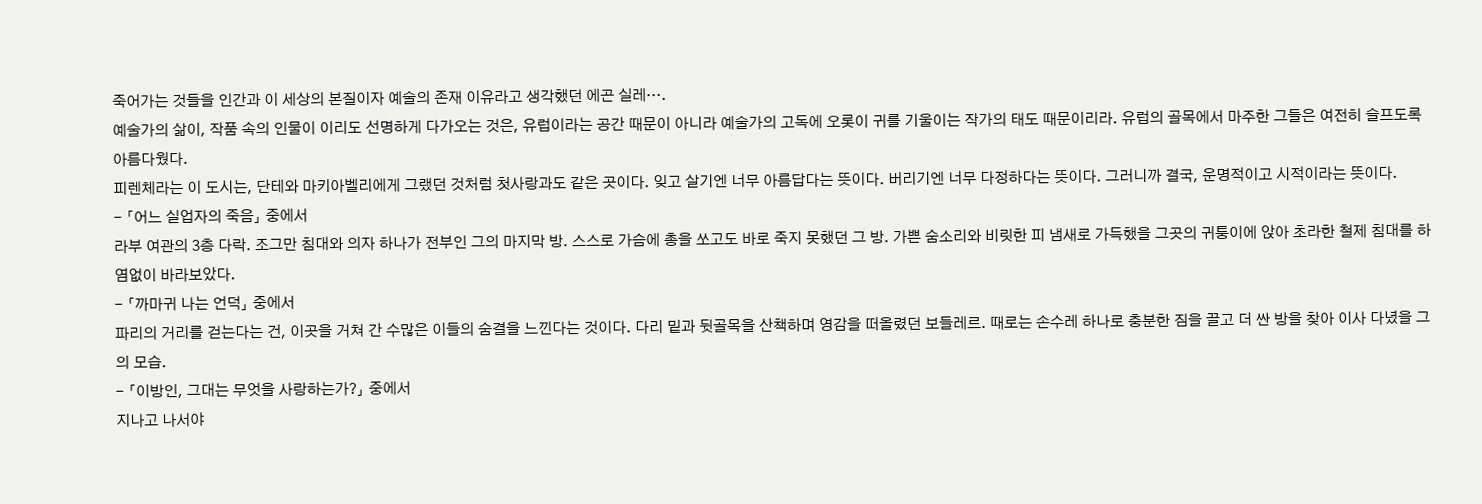죽어가는 것들을 인간과 이 세상의 본질이자 예술의 존재 이유라고 생각했던 에곤 실레….
예술가의 삶이, 작품 속의 인물이 이리도 선명하게 다가오는 것은, 유럽이라는 공간 때문이 아니라 예술가의 고독에 오롯이 귀를 기울이는 작가의 태도 때문이리라. 유럽의 골목에서 마주한 그들은 여전히 슬프도록 아름다웠다.
피렌체라는 이 도시는, 단테와 마키아벨리에게 그랬던 것처럼 첫사랑과도 같은 곳이다. 잊고 살기엔 너무 아름답다는 뜻이다. 버리기엔 너무 다정하다는 뜻이다. 그러니까 결국, 운명적이고 시적이라는 뜻이다.
- 「어느 실업자의 죽음」 중에서
라부 여관의 3층 다락. 조그만 침대와 의자 하나가 전부인 그의 마지막 방. 스스로 가슴에 총을 쏘고도 바로 죽지 못했던 그 방. 가쁜 숨소리와 비릿한 피 냄새로 가득했을 그곳의 귀퉁이에 앉아 초라한 철제 침대를 하염없이 바라보았다.
- 「까마귀 나는 언덕」 중에서
파리의 거리를 걷는다는 건, 이곳을 거쳐 간 수많은 이들의 숨결을 느낀다는 것이다. 다리 밑과 뒷골목을 산책하며 영감을 떠올렸던 보들레르. 때로는 손수레 하나로 충분한 짐을 끌고 더 싼 방을 찾아 이사 다녔을 그의 모습.
- 「이방인, 그대는 무엇을 사랑하는가?」 중에서
지나고 나서야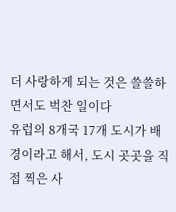더 사랑하게 되는 것은 쓸쓸하면서도 벅찬 일이다
유럽의 8개국 17개 도시가 배경이라고 해서, 도시 곳곳을 직접 찍은 사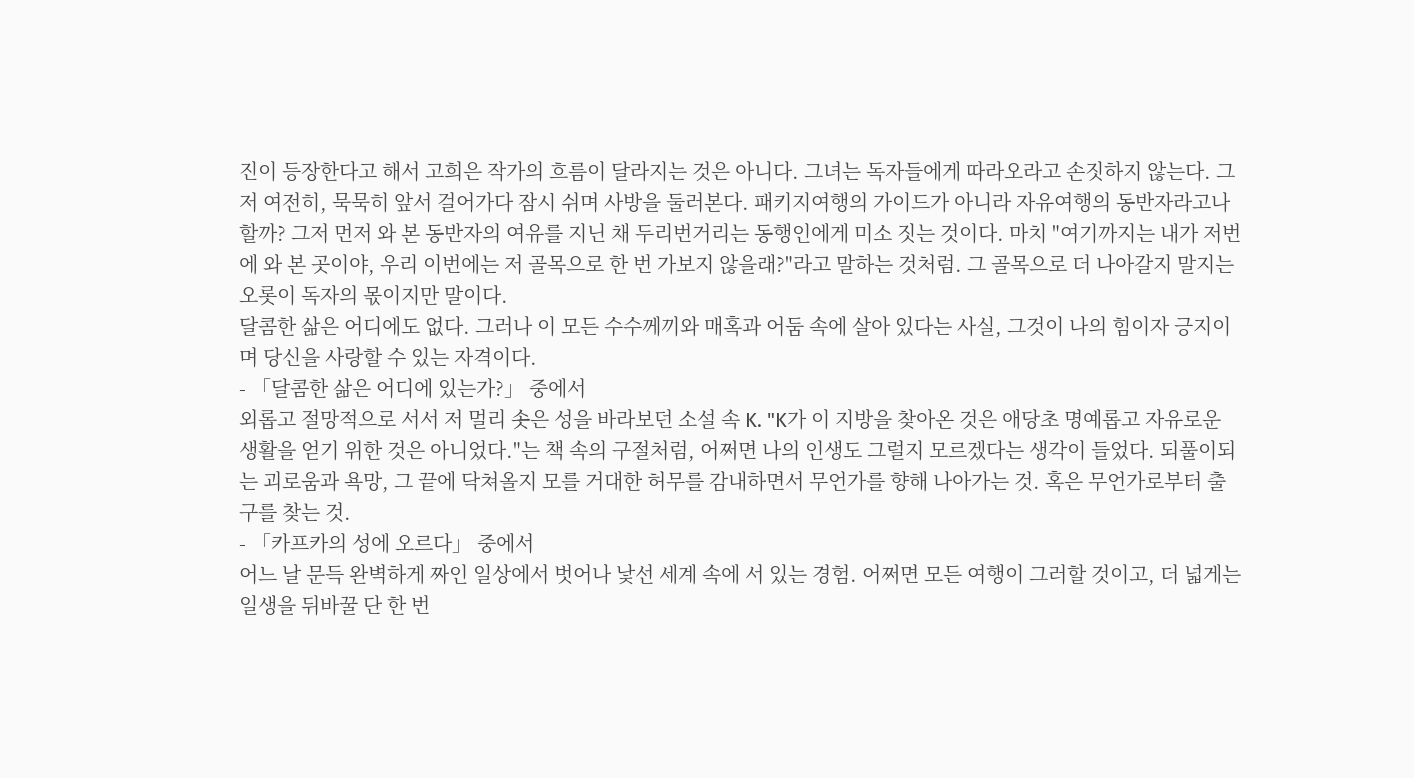진이 등장한다고 해서 고희은 작가의 흐름이 달라지는 것은 아니다. 그녀는 독자들에게 따라오라고 손짓하지 않는다. 그저 여전히, 묵묵히 앞서 걸어가다 잠시 쉬며 사방을 둘러본다. 패키지여행의 가이드가 아니라 자유여행의 동반자라고나 할까? 그저 먼저 와 본 동반자의 여유를 지닌 채 두리번거리는 동행인에게 미소 짓는 것이다. 마치 "여기까지는 내가 저번에 와 본 곳이야, 우리 이번에는 저 골목으로 한 번 가보지 않을래?"라고 말하는 것처럼. 그 골목으로 더 나아갈지 말지는 오롯이 독자의 몫이지만 말이다.
달콤한 삶은 어디에도 없다. 그러나 이 모든 수수께끼와 매혹과 어둠 속에 살아 있다는 사실, 그것이 나의 힘이자 긍지이며 당신을 사랑할 수 있는 자격이다.
- 「달콤한 삶은 어디에 있는가?」 중에서
외롭고 절망적으로 서서 저 멀리 솟은 성을 바라보던 소설 속 K. "K가 이 지방을 찾아온 것은 애당초 명예롭고 자유로운 생활을 얻기 위한 것은 아니었다."는 책 속의 구절처럼, 어쩌면 나의 인생도 그럴지 모르겠다는 생각이 들었다. 되풀이되는 괴로움과 욕망, 그 끝에 닥쳐올지 모를 거대한 허무를 감내하면서 무언가를 향해 나아가는 것. 혹은 무언가로부터 출구를 찾는 것.
- 「카프카의 성에 오르다」 중에서
어느 날 문득 완벽하게 짜인 일상에서 벗어나 낯선 세계 속에 서 있는 경험. 어쩌면 모든 여행이 그러할 것이고, 더 넓게는 일생을 뒤바꿀 단 한 번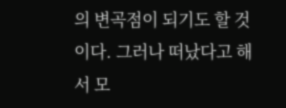의 변곡점이 되기도 할 것이다. 그러나 떠났다고 해서 모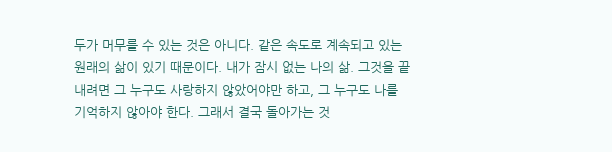두가 머무를 수 있는 것은 아니다. 같은 속도로 계속되고 있는 원래의 삶이 있기 때문이다. 내가 잠시 없는 나의 삶. 그것을 끝내려면 그 누구도 사랑하지 않았어야만 하고, 그 누구도 나를 기억하지 않아야 한다. 그래서 결국 돌아가는 것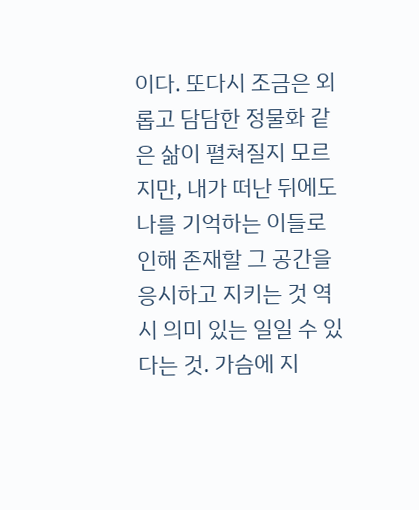이다. 또다시 조금은 외롭고 담담한 정물화 같은 삶이 펼쳐질지 모르지만, 내가 떠난 뒤에도 나를 기억하는 이들로 인해 존재할 그 공간을 응시하고 지키는 것 역시 의미 있는 일일 수 있다는 것. 가슴에 지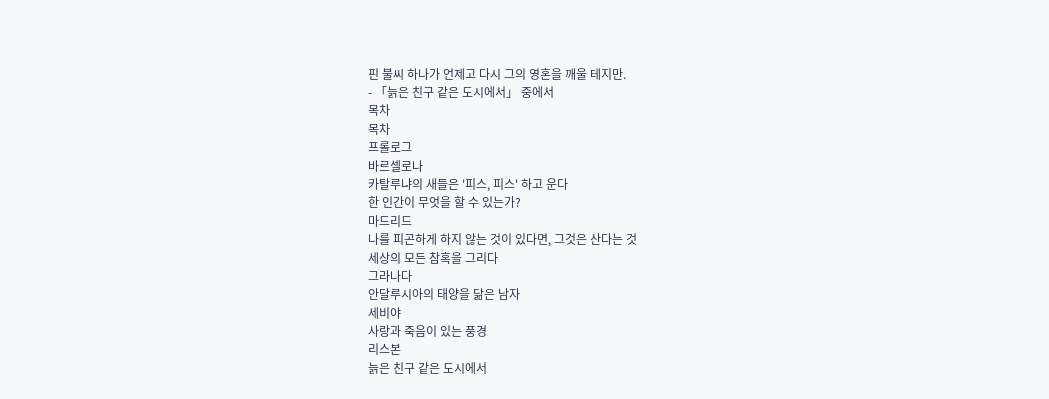핀 불씨 하나가 언제고 다시 그의 영혼을 깨울 테지만.
- 「늙은 친구 같은 도시에서」 중에서
목차
목차
프롤로그
바르셀로나
카탈루냐의 새들은 '피스, 피스' 하고 운다
한 인간이 무엇을 할 수 있는가?
마드리드
나를 피곤하게 하지 않는 것이 있다면, 그것은 산다는 것
세상의 모든 참혹을 그리다
그라나다
안달루시아의 태양을 닮은 남자
세비야
사랑과 죽음이 있는 풍경
리스본
늙은 친구 같은 도시에서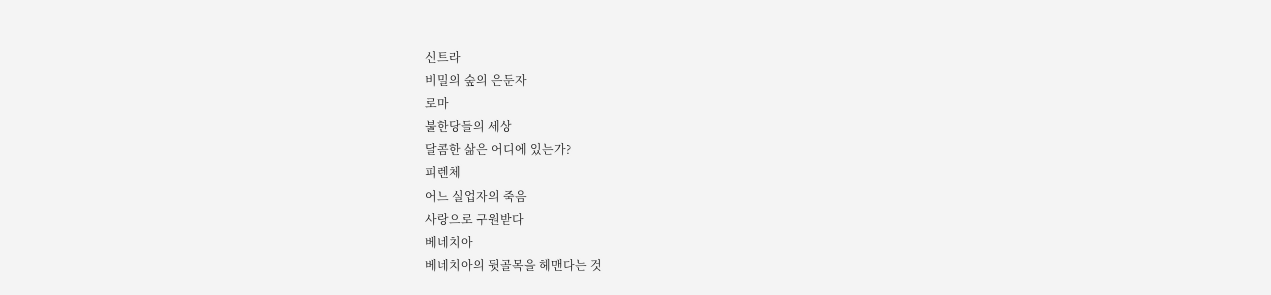신트라
비밀의 숲의 은둔자
로마
불한당들의 세상
달콤한 삶은 어디에 있는가?
피렌체
어느 실업자의 죽음
사랑으로 구원받다
베네치아
베네치아의 뒷골목을 헤맨다는 것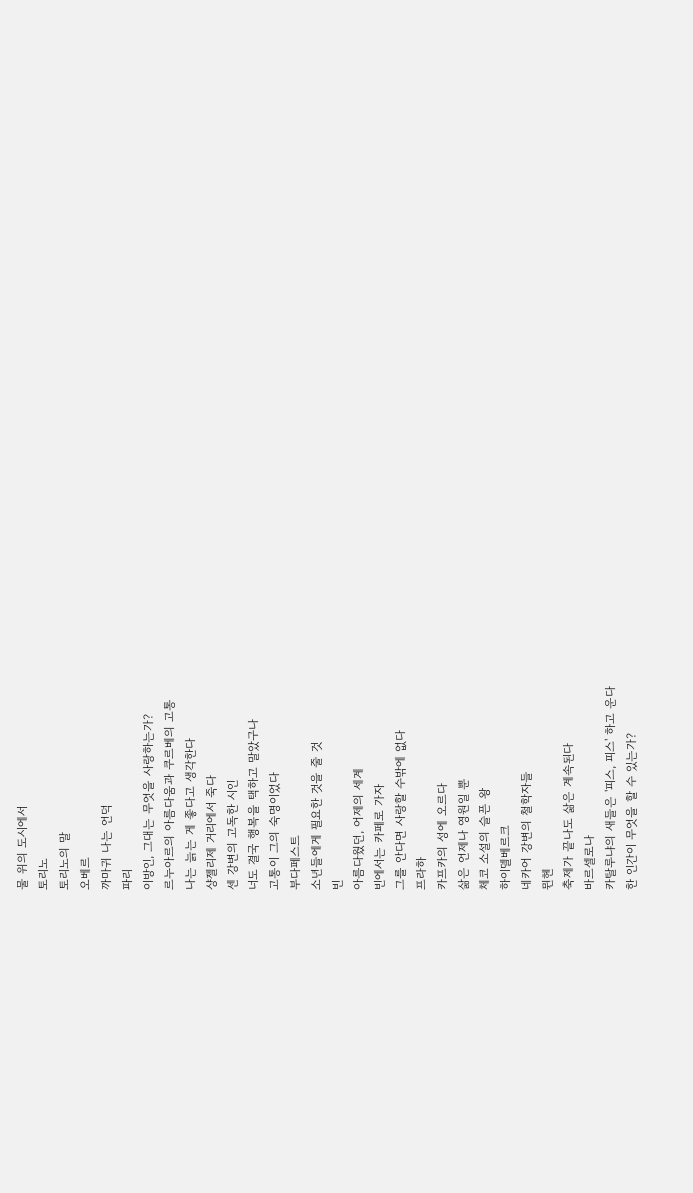물 위의 도시에서
토리노
토리노의 말
오베르
까마귀 나는 언덕
파리
이방인, 그대는 무엇을 사랑하는가?
르누아르의 아름다움과 쿠르베의 고통
나는 늙는 게 좋다고 생각한다
샹젤리제 거리에서 죽다
센 강변의 고독한 시인
너도 결국 행복을 택하고 말았구나
고통이 그의 숙명이었다
부다페스트
소년들에게 필요한 것을 줄 것
빈
아름다웠던, 어제의 세계
빈에서는 카페로 가자
그를 안다면 사랑할 수밖에 없다
프라하
카프카의 성에 오르다
삶은 언제나 영원일 뿐
체코 소설의 슬픈 왕
하이델베르크
네카어 강변의 철학자들
뮌헨
축제가 끝나도 삶은 계속된다
바르셀로나
카탈루냐의 새들은 '피스, 피스' 하고 운다
한 인간이 무엇을 할 수 있는가?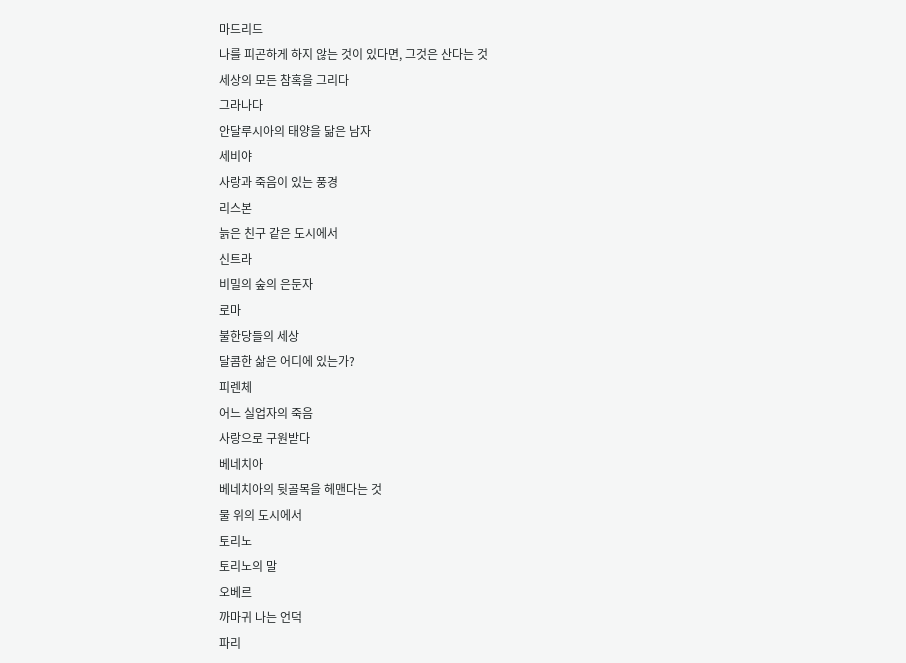마드리드
나를 피곤하게 하지 않는 것이 있다면, 그것은 산다는 것
세상의 모든 참혹을 그리다
그라나다
안달루시아의 태양을 닮은 남자
세비야
사랑과 죽음이 있는 풍경
리스본
늙은 친구 같은 도시에서
신트라
비밀의 숲의 은둔자
로마
불한당들의 세상
달콤한 삶은 어디에 있는가?
피렌체
어느 실업자의 죽음
사랑으로 구원받다
베네치아
베네치아의 뒷골목을 헤맨다는 것
물 위의 도시에서
토리노
토리노의 말
오베르
까마귀 나는 언덕
파리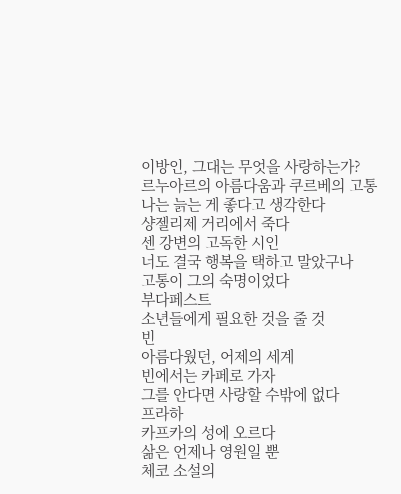이방인, 그대는 무엇을 사랑하는가?
르누아르의 아름다움과 쿠르베의 고통
나는 늙는 게 좋다고 생각한다
샹젤리제 거리에서 죽다
센 강변의 고독한 시인
너도 결국 행복을 택하고 말았구나
고통이 그의 숙명이었다
부다페스트
소년들에게 필요한 것을 줄 것
빈
아름다웠던, 어제의 세계
빈에서는 카페로 가자
그를 안다면 사랑할 수밖에 없다
프라하
카프카의 성에 오르다
삶은 언제나 영원일 뿐
체코 소설의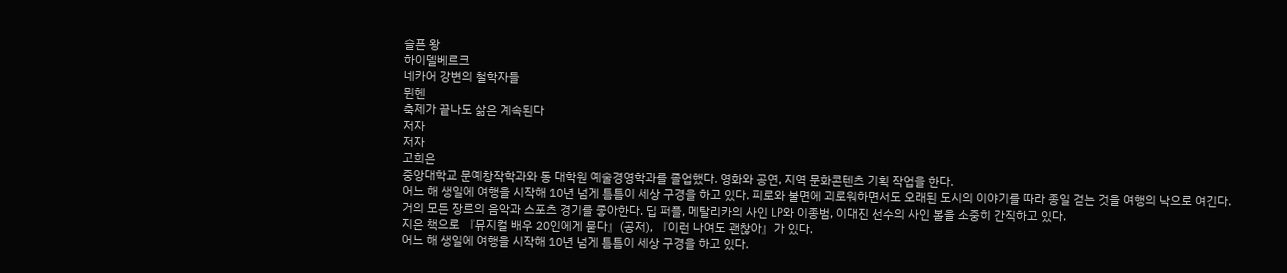슬픈 왕
하이델베르크
네카어 강변의 철학자들
뮌헨
축제가 끝나도 삶은 계속된다
저자
저자
고희은
중앙대학교 문예창작학과와 동 대학원 예술경영학과를 졸업했다. 영화와 공연, 지역 문화콘텐츠 기획 작업을 한다.
어느 해 생일에 여행을 시작해 10년 넘게 틈틈이 세상 구경을 하고 있다. 피로와 불면에 괴로워하면서도 오래된 도시의 이야기를 따라 종일 걷는 것을 여행의 낙으로 여긴다.
거의 모든 장르의 음악과 스포츠 경기를 좋아한다. 딥 퍼플, 메탈리카의 사인 LP와 이종범, 이대진 선수의 사인 볼을 소중히 간직하고 있다.
지은 책으로 『뮤지컬 배우 20인에게 묻다』(공저), 『이런 나여도 괜찮아』가 있다.
어느 해 생일에 여행을 시작해 10년 넘게 틈틈이 세상 구경을 하고 있다.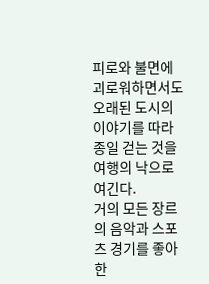피로와 불면에 괴로워하면서도 오래된 도시의 이야기를 따라 종일 걷는 것을 여행의 낙으로 여긴다.
거의 모든 장르의 음악과 스포츠 경기를 좋아한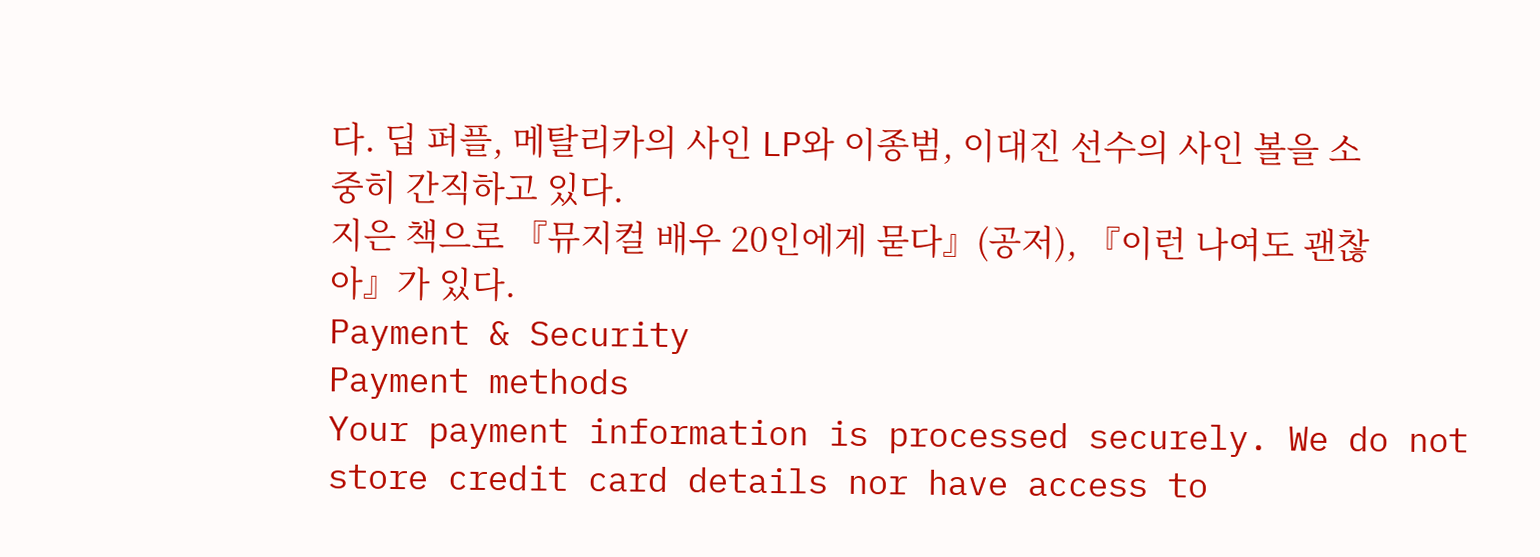다. 딥 퍼플, 메탈리카의 사인 LP와 이종범, 이대진 선수의 사인 볼을 소중히 간직하고 있다.
지은 책으로 『뮤지컬 배우 20인에게 묻다』(공저), 『이런 나여도 괜찮아』가 있다.
Payment & Security
Payment methods
Your payment information is processed securely. We do not store credit card details nor have access to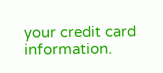your credit card information.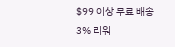$99 이상 무료 배송
3% 리워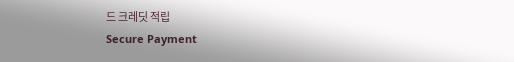드 크레딧 적립
Secure Payment